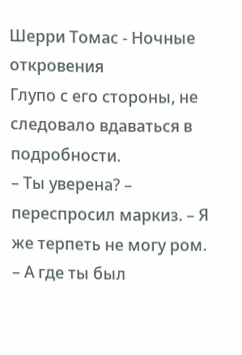Шерри Томас - Ночные откровения
Глупо с его стороны, не следовало вдаваться в подробности.
– Ты уверена? – переспросил маркиз. – Я же терпеть не могу ром.
– А где ты был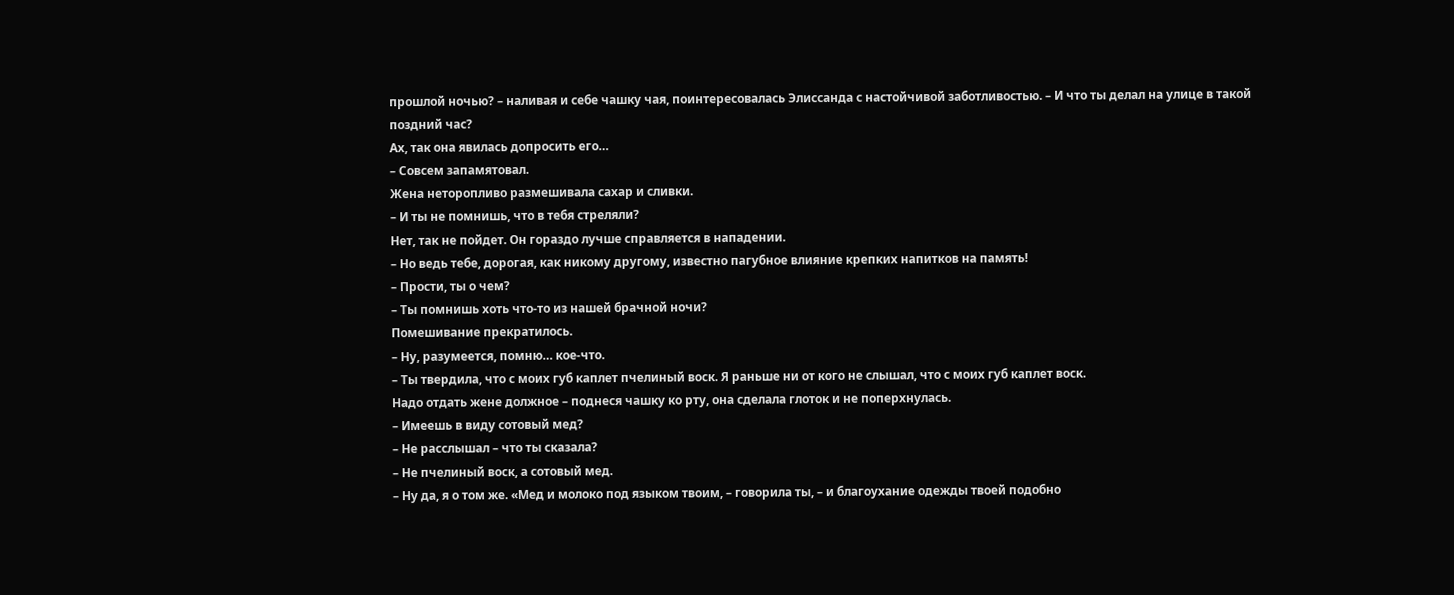прошлой ночью? – наливая и себе чашку чая, поинтересовалась Элиссанда с настойчивой заботливостью. – И что ты делал на улице в такой поздний час?
Ах, так она явилась допросить его…
– Совсем запамятовал.
Жена неторопливо размешивала сахар и сливки.
– И ты не помнишь, что в тебя стреляли?
Нет, так не пойдет. Он гораздо лучше справляется в нападении.
– Но ведь тебе, дорогая, как никому другому, известно пагубное влияние крепких напитков на память!
– Прости, ты о чем?
– Ты помнишь хоть что-то из нашей брачной ночи?
Помешивание прекратилось.
– Ну, разумеется, помню… кое-что.
– Ты твердила, что с моих губ каплет пчелиный воск. Я раньше ни от кого не слышал, что с моих губ каплет воск.
Надо отдать жене должное – поднеся чашку ко рту, она сделала глоток и не поперхнулась.
– Имеешь в виду сотовый мед?
– Не расслышал – что ты сказала?
– Не пчелиный воск, а сотовый мед.
– Ну да, я о том же. «Мед и молоко под языком твоим, – говорила ты, – и благоухание одежды твоей подобно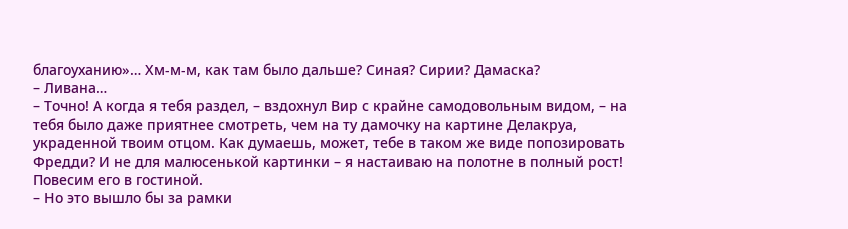благоуханию»… Хм-м-м, как там было дальше? Синая? Сирии? Дамаска?
– Ливана…
– Точно! А когда я тебя раздел, – вздохнул Вир с крайне самодовольным видом, – на тебя было даже приятнее смотреть, чем на ту дамочку на картине Делакруа, украденной твоим отцом. Как думаешь, может, тебе в таком же виде попозировать Фредди? И не для малюсенькой картинки – я настаиваю на полотне в полный рост! Повесим его в гостиной.
– Но это вышло бы за рамки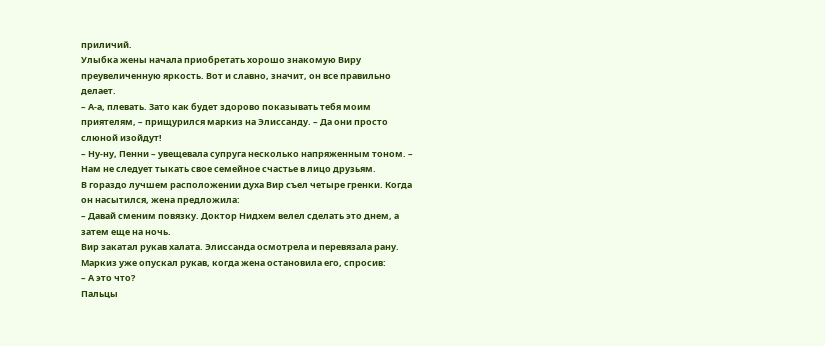приличий.
Улыбка жены начала приобретать хорошо знакомую Виру преувеличенную яркость. Вот и славно, значит, он все правильно делает.
– А-а, плевать. Зато как будет здорово показывать тебя моим приятелям, – прищурился маркиз на Элиссанду. – Да они просто слюной изойдут!
– Ну-ну, Пенни – увещевала супруга несколько напряженным тоном. – Нам не следует тыкать свое семейное счастье в лицо друзьям.
В гораздо лучшем расположении духа Вир съел четыре гренки. Когда он насытился, жена предложила:
– Давай сменим повязку. Доктор Нидхем велел сделать это днем, а затем еще на ночь.
Вир закатал рукав халата. Элиссанда осмотрела и перевязала рану. Маркиз уже опускал рукав, когда жена остановила его, спросив:
– А это что?
Пальцы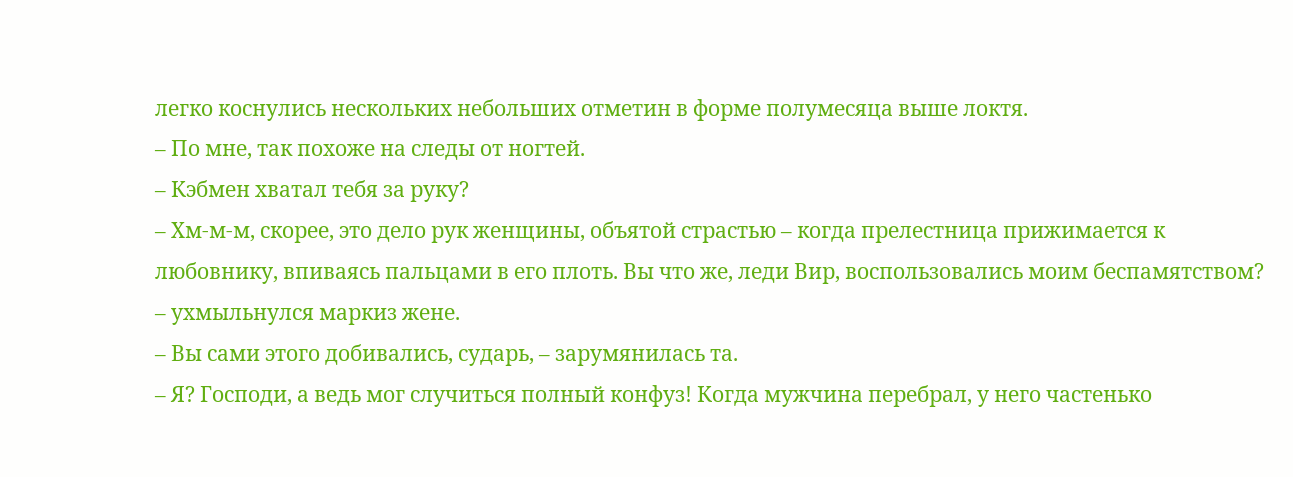легко коснулись нескольких небольших отметин в форме полумесяца выше локтя.
– По мне, так похоже на следы от ногтей.
– Кэбмен хватал тебя за руку?
– Хм-м-м, скорее, это дело рук женщины, объятой страстью – когда прелестница прижимается к любовнику, впиваясь пальцами в его плоть. Вы что же, леди Вир, воспользовались моим беспамятством? – ухмыльнулся маркиз жене.
– Вы сами этого добивались, сударь, – зарумянилась та.
– Я? Господи, а ведь мог случиться полный конфуз! Когда мужчина перебрал, у него частенько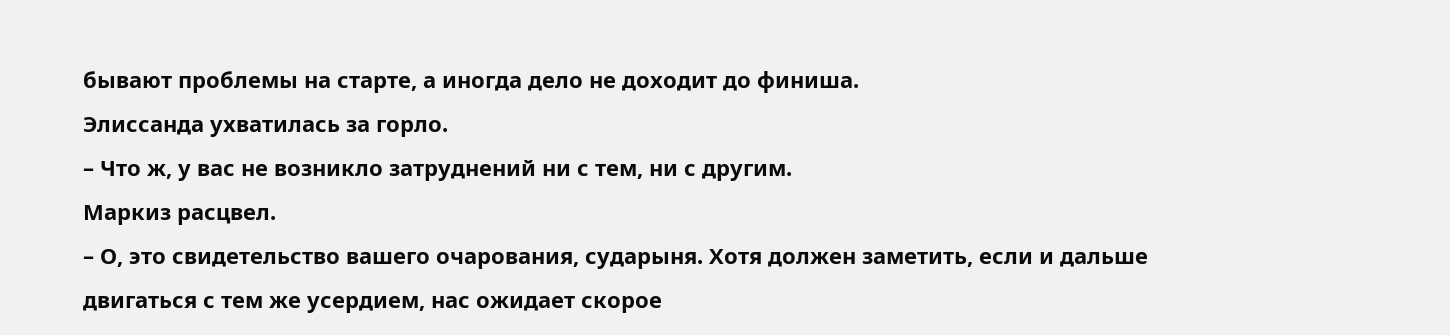бывают проблемы на старте, а иногда дело не доходит до финиша.
Элиссанда ухватилась за горло.
– Что ж, у вас не возникло затруднений ни с тем, ни с другим.
Маркиз расцвел.
– О, это свидетельство вашего очарования, сударыня. Хотя должен заметить, если и дальше двигаться с тем же усердием, нас ожидает скорое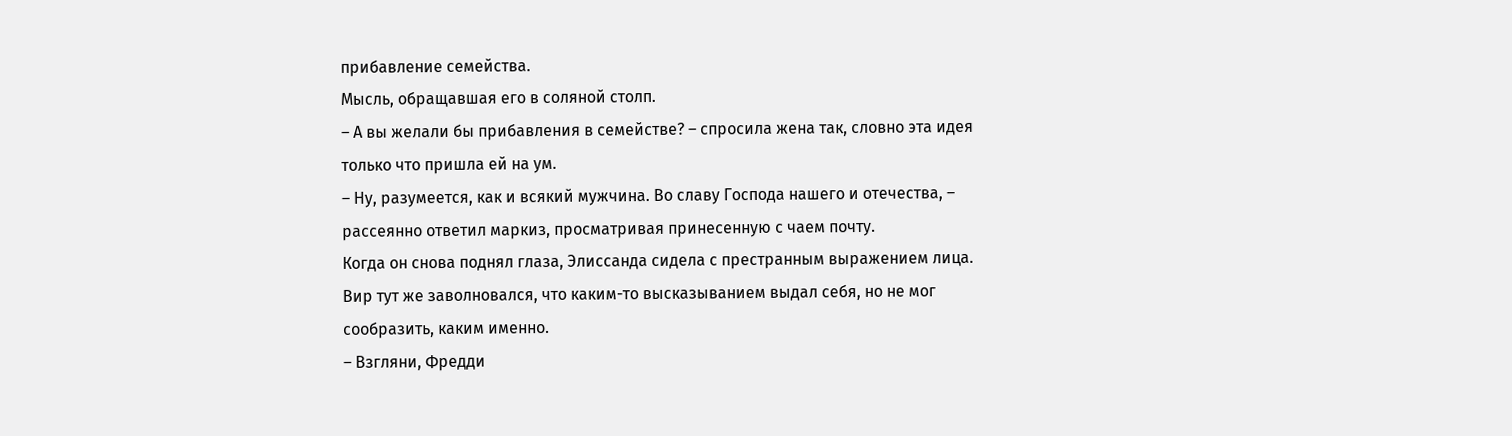прибавление семейства.
Мысль, обращавшая его в соляной столп.
– А вы желали бы прибавления в семействе? – спросила жена так, словно эта идея только что пришла ей на ум.
– Ну, разумеется, как и всякий мужчина. Во славу Господа нашего и отечества, – рассеянно ответил маркиз, просматривая принесенную с чаем почту.
Когда он снова поднял глаза, Элиссанда сидела с престранным выражением лица. Вир тут же заволновался, что каким-то высказыванием выдал себя, но не мог сообразить, каким именно.
– Взгляни, Фредди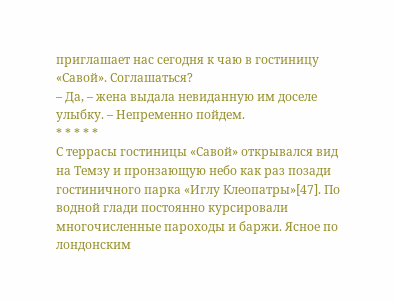приглашает нас сегодня к чаю в гостиницу «Савой». Соглашаться?
– Да, – жена выдала невиданную им доселе улыбку. – Непременно пойдем.
* * * * *
С террасы гостиницы «Савой» открывался вид на Темзу и пронзающую небо как раз позади гостиничного парка «Иглу Клеопатры»[47]. По водной глади постоянно курсировали многочисленные пароходы и баржи. Ясное по лондонским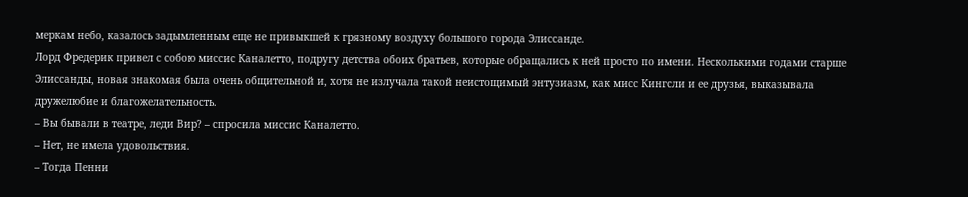меркам небо, казалось задымленным еще не привыкшей к грязному воздуху большого города Элиссанде.
Лорд Фредерик привел с собою миссис Каналетто, подругу детства обоих братьев, которые обращались к ней просто по имени. Несколькими годами старше Элиссанды, новая знакомая была очень общительной и, хотя не излучала такой неистощимый энтузиазм, как мисс Кингсли и ее друзья, выказывала дружелюбие и благожелательность.
– Вы бывали в театре, леди Вир? – спросила миссис Каналетто.
– Нет, не имела удовольствия.
– Тогда Пенни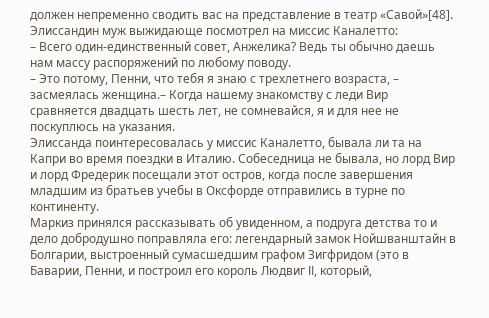должен непременно сводить вас на представление в театр «Савой»[48].
Элиссандин муж выжидающе посмотрел на миссис Каналетто:
– Всего один-единственный совет, Анжелика? Ведь ты обычно даешь нам массу распоряжений по любому поводу.
– Это потому, Пенни, что тебя я знаю с трехлетнего возраста, – засмеялась женщина.– Когда нашему знакомству с леди Вир сравняется двадцать шесть лет, не сомневайся, я и для нее не поскуплюсь на указания.
Элиссанда поинтересовалась у миссис Каналетто, бывала ли та на Капри во время поездки в Италию. Собеседница не бывала, но лорд Вир и лорд Фредерик посещали этот остров, когда после завершения младшим из братьев учебы в Оксфорде отправились в турне по континенту.
Маркиз принялся рассказывать об увиденном, а подруга детства то и дело добродушно поправляла его: легендарный замок Нойшванштайн в Болгарии, выстроенный сумасшедшим графом Зигфридом (это в Баварии, Пенни, и построил его король Людвиг ІІ, который,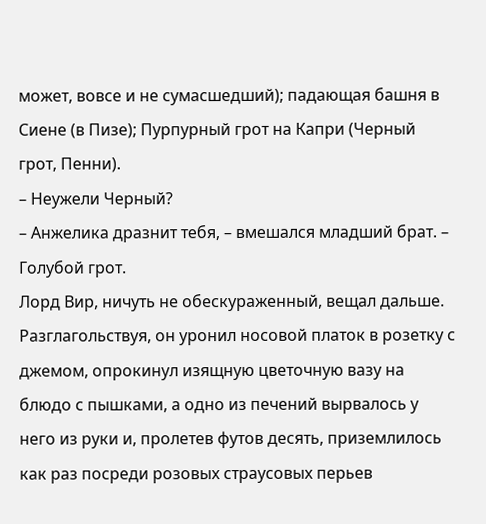может, вовсе и не сумасшедший); падающая башня в Сиене (в Пизе); Пурпурный грот на Капри (Черный грот, Пенни).
– Неужели Черный?
– Анжелика дразнит тебя, – вмешался младший брат. – Голубой грот.
Лорд Вир, ничуть не обескураженный, вещал дальше. Разглагольствуя, он уронил носовой платок в розетку с джемом, опрокинул изящную цветочную вазу на блюдо с пышками, а одно из печений вырвалось у него из руки и, пролетев футов десять, приземлилось как раз посреди розовых страусовых перьев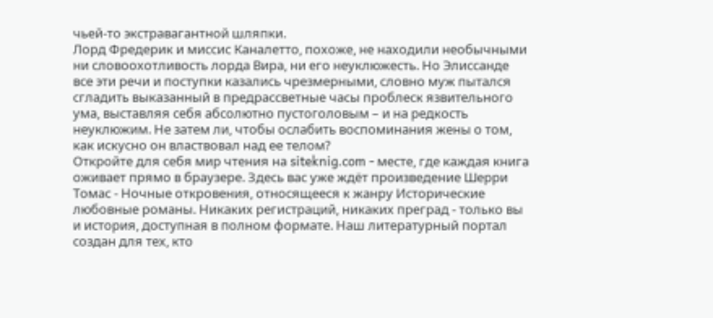чьей-то экстравагантной шляпки.
Лорд Фредерик и миссис Каналетто, похоже, не находили необычными ни словоохотливость лорда Вира, ни его неуклюжесть. Но Элиссанде все эти речи и поступки казались чрезмерными, словно муж пытался сгладить выказанный в предрассветные часы проблеск язвительного ума, выставляя себя абсолютно пустоголовым – и на редкость неуклюжим. Не затем ли, чтобы ослабить воспоминания жены о том, как искусно он властвовал над ее телом?
Откройте для себя мир чтения на siteknig.com - месте, где каждая книга оживает прямо в браузере. Здесь вас уже ждёт произведение Шерри Томас - Ночные откровения, относящееся к жанру Исторические любовные романы. Никаких регистраций, никаких преград - только вы и история, доступная в полном формате. Наш литературный портал создан для тех, кто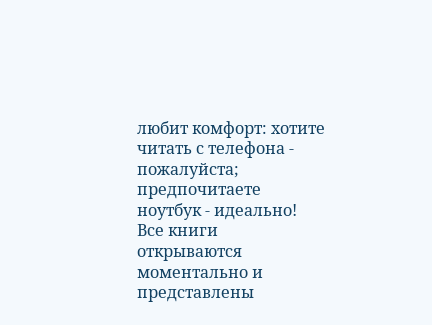любит комфорт: хотите читать с телефона - пожалуйста; предпочитаете ноутбук - идеально! Все книги открываются моментально и представлены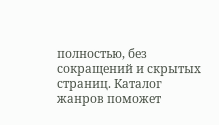полностью, без сокращений и скрытых страниц. Каталог жанров поможет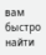вам быстро найти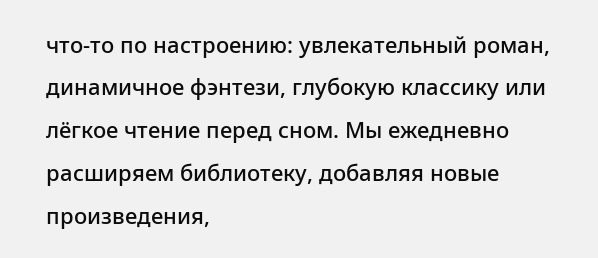что-то по настроению: увлекательный роман, динамичное фэнтези, глубокую классику или лёгкое чтение перед сном. Мы ежедневно расширяем библиотеку, добавляя новые произведения,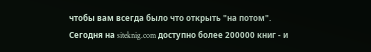чтобы вам всегда было что открыть "на потом". Сегодня на siteknig.com доступно более 200000 книг - и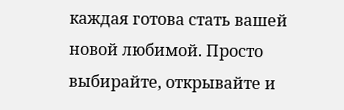каждая готова стать вашей новой любимой. Просто выбирайте, открывайте и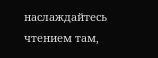наслаждайтесь чтением там,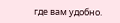где вам удобно.